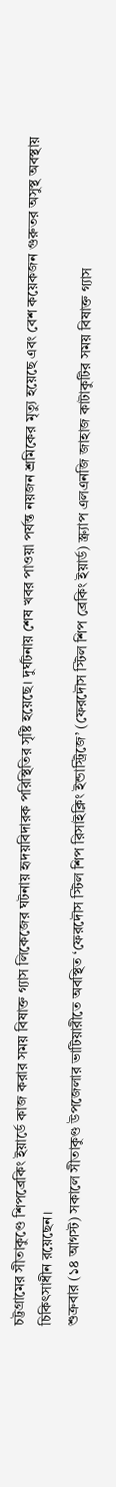চট্টগ্রামের সীতাকুণ্ডে শিপব্রেকিং ইয়ার্ডে কাজ করার সময় বিষাক্ত গ্যাস লিকেজের ঘটনায় হৃদয়বিদারক পরিস্থিতির সৃষ্টি হয়েছে। দুর্ঘটনায় শেষ খবর পাওয়া পর্যন্ত নয়জন শ্রমিকের মৃত্যু হয়েছে এবং বেশ কয়েকজন গুরুতর অসুস্থ অবস্থায় চিকিৎসাধীন রয়েছেন।
শুক্রবার (১৪ আগস্ট) সকালে সীতাকুণ্ড উপজেলার ভাটিয়ারীতে অবস্থিত ‘ফেরদৌস স্টিল শিপ রিসাইক্লিং ইন্ডাস্ট্রিজে’ (ফেরদৌস স্টিল শিপ ব্রেকিং ইয়ার্ড) স্ক্র্যাপ এলএনজি জাহাজ কাটাকুটির সময় বিষাক্ত গ্যাস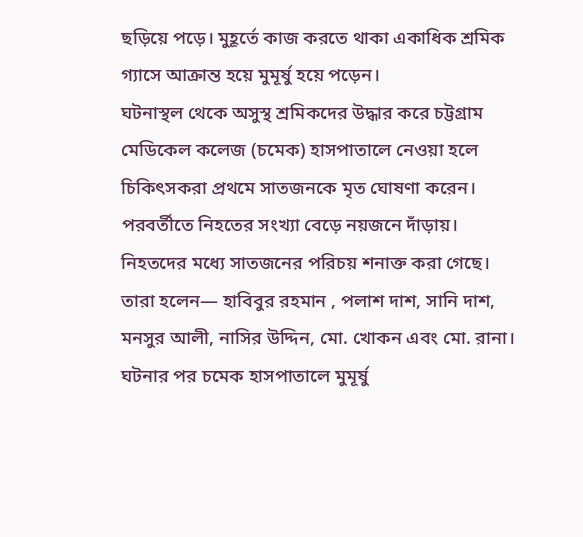ছড়িয়ে পড়ে। মুহূর্তে কাজ করতে থাকা একাধিক শ্রমিক গ্যাসে আক্রান্ত হয়ে মুমূর্ষু হয়ে পড়েন।
ঘটনাস্থল থেকে অসুস্থ শ্রমিকদের উদ্ধার করে চট্টগ্রাম মেডিকেল কলেজ (চমেক) হাসপাতালে নেওয়া হলে চিকিৎসকরা প্রথমে সাতজনকে মৃত ঘোষণা করেন। পরবর্তীতে নিহতের সংখ্যা বেড়ে নয়জনে দাঁড়ায়। নিহতদের মধ্যে সাতজনের পরিচয় শনাক্ত করা গেছে। তারা হলেন— হাবিবুর রহমান , পলাশ দাশ, সানি দাশ, মনসুর আলী, নাসির উদ্দিন, মো. খোকন এবং মো. রানা।
ঘটনার পর চমেক হাসপাতালে মুমূর্ষু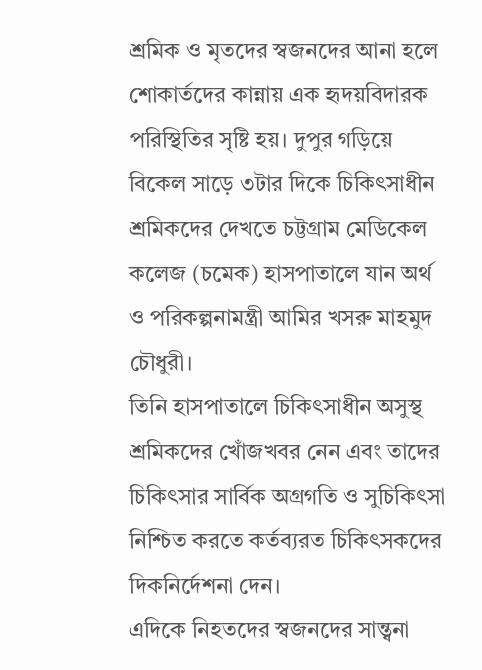শ্রমিক ও মৃতদের স্বজনদের আনা হলে শোকার্তদের কান্নায় এক হৃদয়বিদারক পরিস্থিতির সৃষ্টি হয়। দুপুর গড়িয়ে বিকেল সাড়ে ৩টার দিকে চিকিৎসাধীন শ্রমিকদের দেখতে চট্টগ্রাম মেডিকেল কলেজ (চমেক) হাসপাতালে যান অর্থ ও পরিকল্পনামন্ত্রী আমির খসরু মাহমুদ চৌধুরী।
তিনি হাসপাতালে চিকিৎসাধীন অসুস্থ শ্রমিকদের খোঁজখবর নেন এবং তাদের চিকিৎসার সার্বিক অগ্রগতি ও সুচিকিৎসা নিশ্চিত করতে কর্তব্যরত চিকিৎসকদের দিকনির্দেশনা দেন।
এদিকে নিহতদের স্বজনদের সান্ত্বনা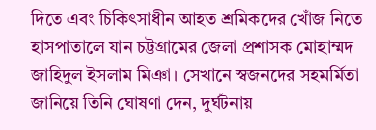দিতে এবং চিকিৎসাধীন আহত শ্রমিকদের খোঁজ নিতে হাসপাতালে যান চট্টগ্রামের জেলা প্রশাসক মোহাম্মদ জাহিদুল ইসলাম মিঞা। সেখানে স্বজনদের সহমর্মিতা জানিয়ে তিনি ঘোষণা দেন, দুর্ঘটনায়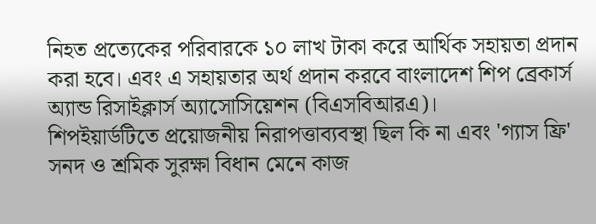নিহত প্রত্যেকের পরিবারকে ১০ লাখ টাকা করে আর্থিক সহায়তা প্রদান করা হবে। এবং এ সহায়তার অর্থ প্রদান করবে বাংলাদেশ শিপ ব্রেকার্স অ্যান্ড রিসাইক্লার্স অ্যাসোসিয়েশন (বিএসবিআরএ)।
শিপইয়ার্ডটিতে প্রয়োজনীয় নিরাপত্তাব্যবস্থা ছিল কি না এবং 'গ্যাস ফ্রি' সনদ ও শ্রমিক সুরক্ষা বিধান মেনে কাজ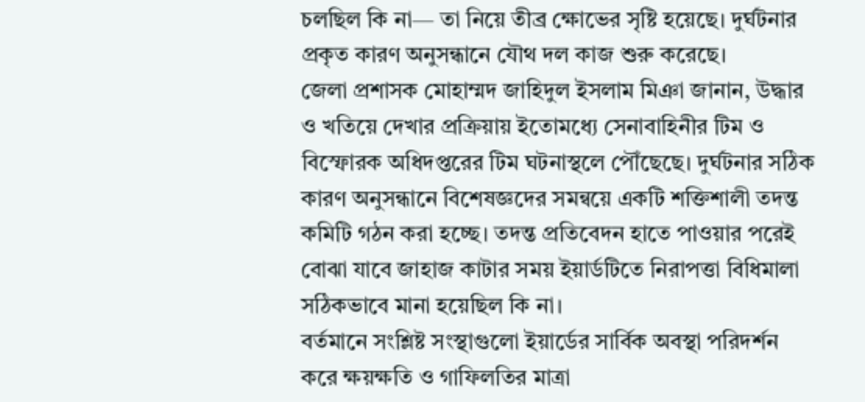চলছিল কি না— তা নিয়ে তীব্র ক্ষোভের সৃষ্টি হয়েছে। দুর্ঘটনার প্রকৃত কারণ অনুসন্ধানে যৌথ দল কাজ শুরু করেছে।
জেলা প্রশাসক মোহাম্মদ জাহিদুল ইসলাম মিঞা জানান, উদ্ধার ও খতিয়ে দেখার প্রক্রিয়ায় ইতোমধ্যে সেনাবাহিনীর টিম ও বিস্ফোরক অধিদপ্তরের টিম ঘটনাস্থলে পৌঁছেছে। দুর্ঘটনার সঠিক কারণ অনুসন্ধানে বিশেষজ্ঞদের সমন্বয়ে একটি শক্তিশালী তদন্ত কমিটি গঠন করা হচ্ছে। তদন্ত প্রতিবেদন হাতে পাওয়ার পরেই বোঝা যাবে জাহাজ কাটার সময় ইয়ার্ডটিতে নিরাপত্তা বিধিমালা সঠিকভাবে মানা হয়েছিল কি না।
বর্তমানে সংশ্লিষ্ট সংস্থাগুলো ইয়ার্ডের সার্বিক অবস্থা পরিদর্শন করে ক্ষয়ক্ষতি ও গাফিলতির মাত্রা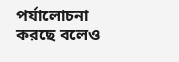পর্যালোচনা করছে বলেও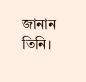জানান তিনি।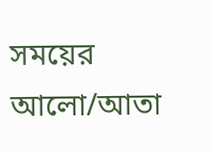সময়ের আলো/আতা